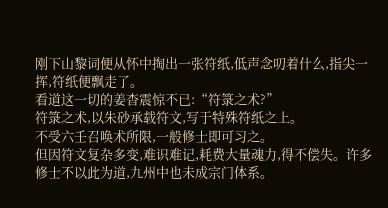刚下山黎词便从怀中掏出一张符纸,低声念叨着什么,指尖一挥,符纸便飘走了。
看道这一切的姜杳震惊不已:“符箓之术?”
符箓之术,以朱砂承载符文,写于特殊符纸之上。
不受六壬召唤术所限,一般修士即可习之。
但因符文复杂多变,难识难记,耗费大量魂力,得不偿失。许多修士不以此为道,九州中也未成宗门体系。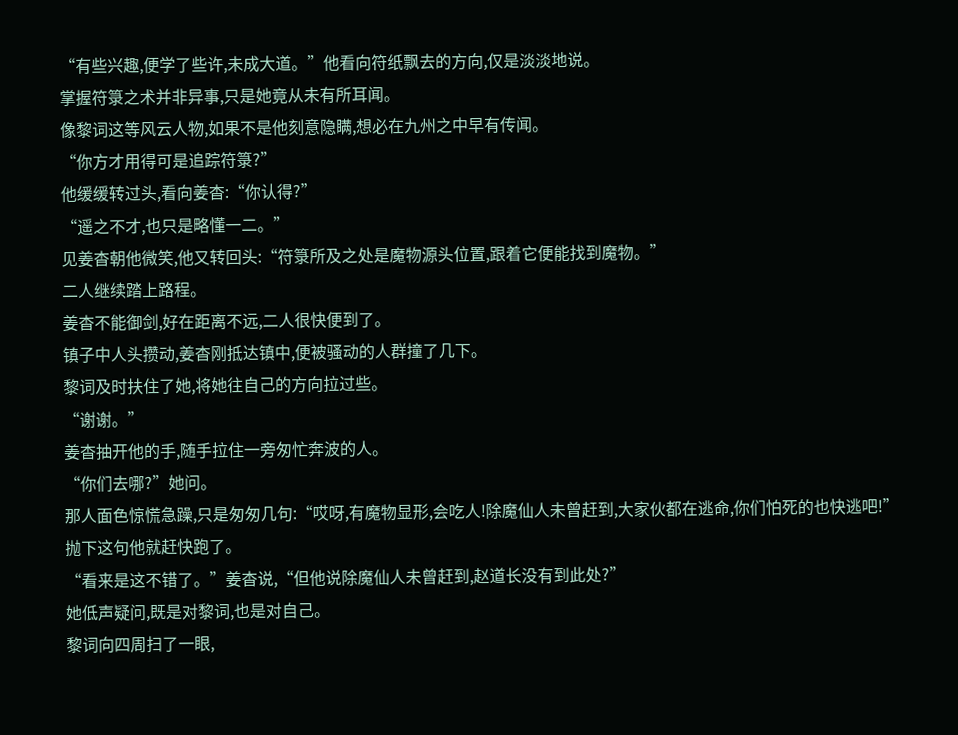“有些兴趣,便学了些许,未成大道。”他看向符纸飘去的方向,仅是淡淡地说。
掌握符箓之术并非异事,只是她竟从未有所耳闻。
像黎词这等风云人物,如果不是他刻意隐瞒,想必在九州之中早有传闻。
“你方才用得可是追踪符箓?”
他缓缓转过头,看向姜杳:“你认得?”
“遥之不才,也只是略懂一二。”
见姜杳朝他微笑,他又转回头:“符箓所及之处是魔物源头位置,跟着它便能找到魔物。”
二人继续踏上路程。
姜杳不能御剑,好在距离不远,二人很快便到了。
镇子中人头攒动,姜杳刚抵达镇中,便被骚动的人群撞了几下。
黎词及时扶住了她,将她往自己的方向拉过些。
“谢谢。”
姜杳抽开他的手,随手拉住一旁匆忙奔波的人。
“你们去哪?”她问。
那人面色惊慌急躁,只是匆匆几句:“哎呀,有魔物显形,会吃人!除魔仙人未曾赶到,大家伙都在逃命,你们怕死的也快逃吧!”
抛下这句他就赶快跑了。
“看来是这不错了。”姜杳说,“但他说除魔仙人未曾赶到,赵道长没有到此处?”
她低声疑问,既是对黎词,也是对自己。
黎词向四周扫了一眼,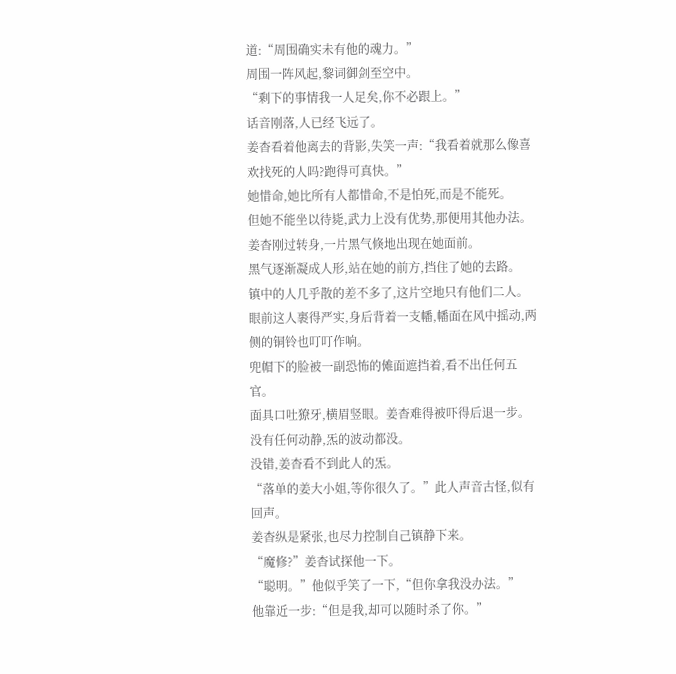道:“周围确实未有他的魂力。”
周围一阵风起,黎词御剑至空中。
“剩下的事情我一人足矣,你不必跟上。”
话音刚落,人已经飞远了。
姜杳看着他离去的背影,失笑一声:“我看着就那么像喜欢找死的人吗?跑得可真快。”
她惜命,她比所有人都惜命,不是怕死,而是不能死。
但她不能坐以待毙,武力上没有优势,那便用其他办法。
姜杳刚过转身,一片黑气倏地出现在她面前。
黑气逐渐凝成人形,站在她的前方,挡住了她的去路。
镇中的人几乎散的差不多了,这片空地只有他们二人。
眼前这人裹得严实,身后背着一支幡,幡面在风中摇动,两侧的铜铃也叮叮作响。
兜帽下的脸被一副恐怖的傩面遮挡着,看不出任何五官。
面具口吐獠牙,横眉竖眼。姜杳难得被吓得后退一步。
没有任何动静,炁的波动都没。
没错,姜杳看不到此人的炁。
“落单的姜大小姐,等你很久了。”此人声音古怪,似有回声。
姜杳纵是紧张,也尽力控制自己镇静下来。
“魔修?”姜杳试探他一下。
“聪明。”他似乎笑了一下,“但你拿我没办法。”
他靠近一步:“但是我,却可以随时杀了你。”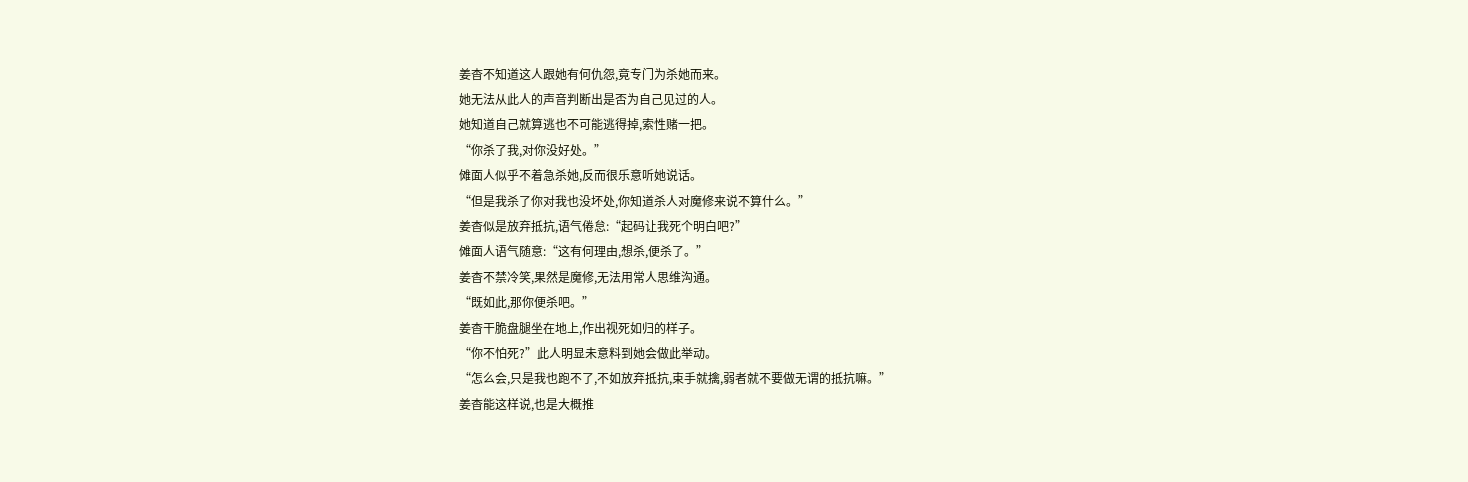姜杳不知道这人跟她有何仇怨,竟专门为杀她而来。
她无法从此人的声音判断出是否为自己见过的人。
她知道自己就算逃也不可能逃得掉,索性赌一把。
“你杀了我,对你没好处。”
傩面人似乎不着急杀她,反而很乐意听她说话。
“但是我杀了你对我也没坏处,你知道杀人对魔修来说不算什么。”
姜杳似是放弃抵抗,语气倦怠:“起码让我死个明白吧?”
傩面人语气随意:“这有何理由,想杀,便杀了。”
姜杳不禁冷笑,果然是魔修,无法用常人思维沟通。
“既如此,那你便杀吧。”
姜杳干脆盘腿坐在地上,作出视死如归的样子。
“你不怕死?”此人明显未意料到她会做此举动。
“怎么会,只是我也跑不了,不如放弃抵抗,束手就擒,弱者就不要做无谓的抵抗嘛。”
姜杳能这样说,也是大概推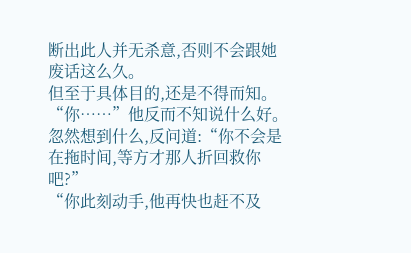断出此人并无杀意,否则不会跟她废话这么久。
但至于具体目的,还是不得而知。
“你……”他反而不知说什么好。
忽然想到什么,反问道:“你不会是在拖时间,等方才那人折回救你吧?”
“你此刻动手,他再快也赶不及